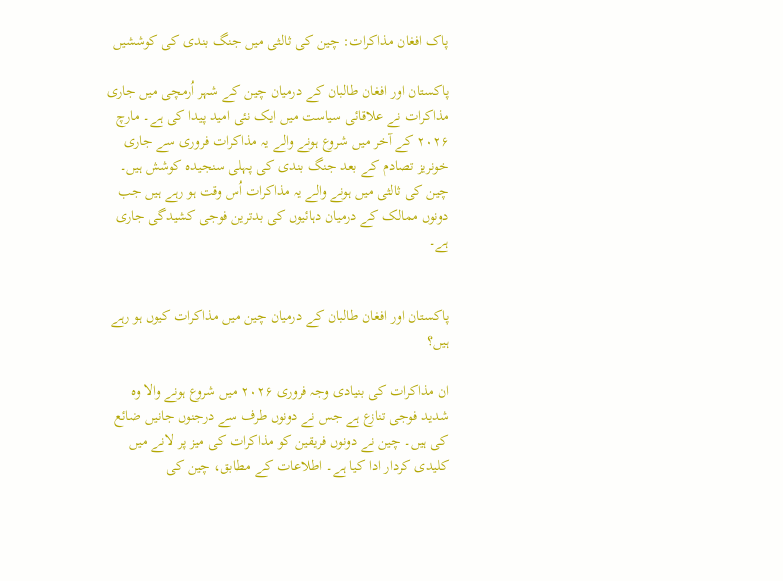پاک افغان مذاکرات: چین کی ثالثی میں جنگ بندی کی کوششیں

پاکستان اور افغان طالبان کے درمیان چین کے شہر اُرمچی میں جاری مذاکرات نے علاقائی سیاست میں ایک نئی امید پیدا کی ہے۔ مارچ ۲۰۲۶ کے آخر میں شروع ہونے والے یہ مذاکرات فروری سے جاری خونریز تصادم کے بعد جنگ بندی کی پہلی سنجیدہ کوشش ہیں۔ چین کی ثالثی میں ہونے والے یہ مذاکرات اُس وقت ہو رہے ہیں جب دونوں ممالک کے درمیان دہائیوں کی بدترین فوجی کشیدگی جاری ہے۔


پاکستان اور افغان طالبان کے درمیان چین میں مذاکرات کیوں ہو رہے ہیں؟

ان مذاکرات کی بنیادی وجہ فروری ۲۰۲۶ میں شروع ہونے والا وہ شدید فوجی تنازع ہے جس نے دونوں طرف سے درجنوں جانیں ضائع کی ہیں۔ چین نے دونوں فریقین کو مذاکرات کی میز پر لانے میں کلیدی کردار ادا کیا ہے۔ اطلاعات کے مطابق، چین کی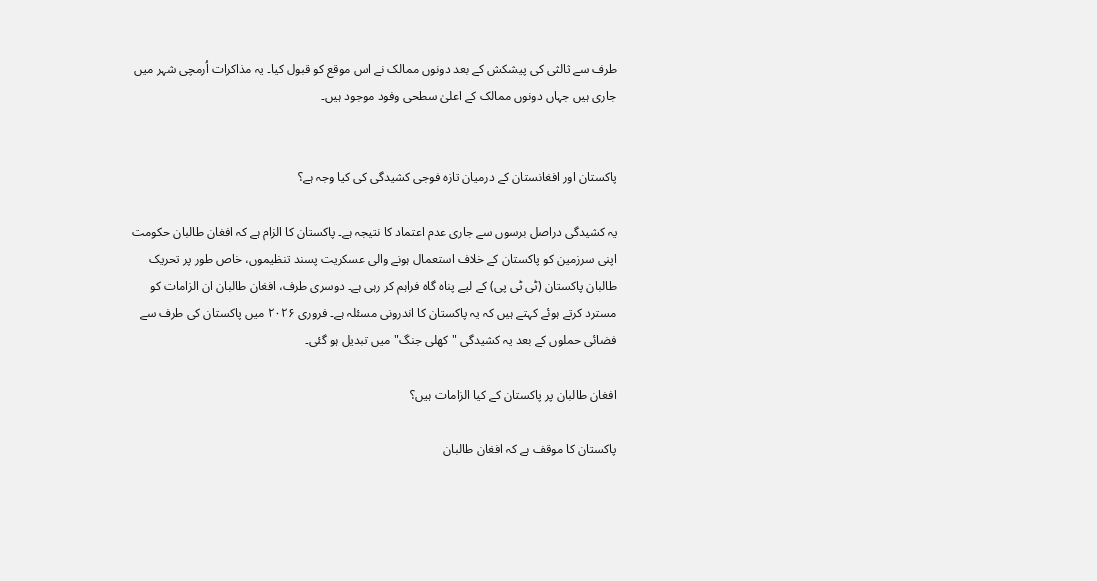طرف سے ثالثی کی پیشکش کے بعد دونوں ممالک نے اس موقع کو قبول کیا۔ یہ مذاکرات اُرمچی شہر میں جاری ہیں جہاں دونوں ممالک کے اعلیٰ سطحی وفود موجود ہیں۔


پاکستان اور افغانستان کے درمیان تازہ فوجی کشیدگی کی کیا وجہ ہے؟

یہ کشیدگی دراصل برسوں سے جاری عدم اعتماد کا نتیجہ ہے۔ پاکستان کا الزام ہے کہ افغان طالبان حکومت اپنی سرزمین کو پاکستان کے خلاف استعمال ہونے والی عسکریت پسند تنظیموں، خاص طور پر تحریک طالبان پاکستان (ٹی ٹی پی) کے لیے پناہ گاہ فراہم کر رہی ہے۔ دوسری طرف، افغان طالبان ان الزامات کو مسترد کرتے ہوئے کہتے ہیں کہ یہ پاکستان کا اندرونی مسئلہ ہے۔ فروری ۲۰۲۶ میں پاکستان کی طرف سے فضائی حملوں کے بعد یہ کشیدگی "کھلی جنگ" میں تبدیل ہو گئی۔

افغان طالبان پر پاکستان کے کیا الزامات ہیں؟

پاکستان کا موقف ہے کہ افغان طالبان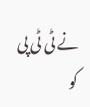نے ٹی ٹی پی کو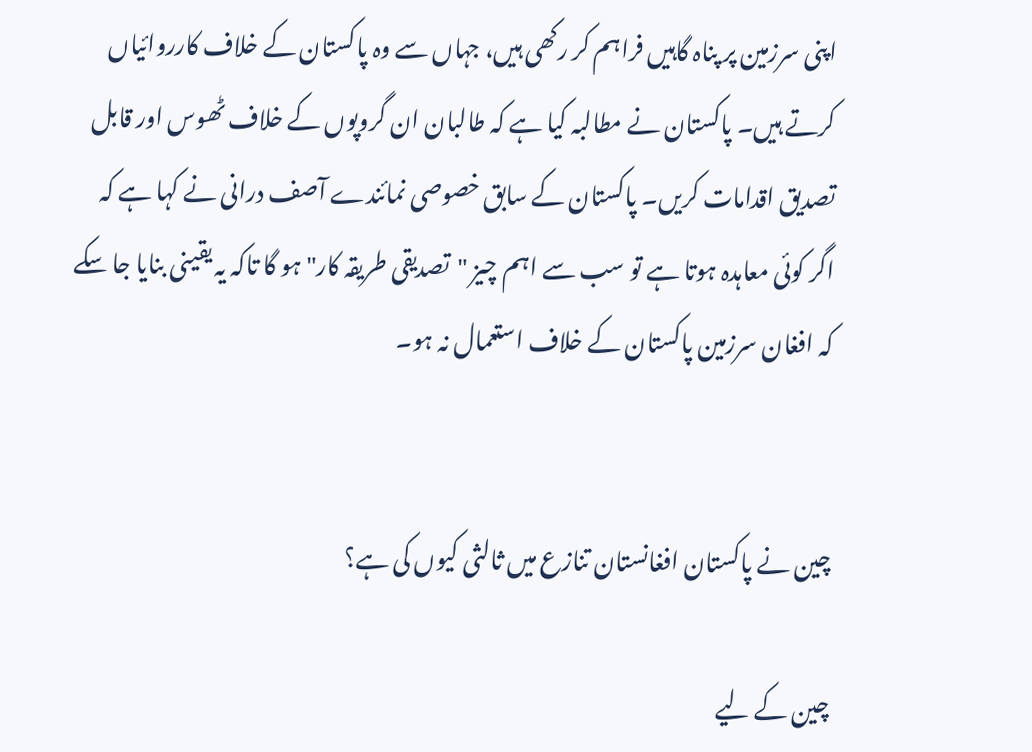اپنی سرزمین پر پناہ گاہیں فراہم کر رکھی ہیں، جہاں سے وہ پاکستان کے خلاف کارروائیاں کرتے ہیں۔ پاکستان نے مطالبہ کیا ہے کہ طالبان ان گروپوں کے خلاف ٹھوس اور قابل تصدیق اقدامات کریں۔ پاکستان کے سابق خصوصی نمائندے آصف درانی نے کہا ہے کہ اگر کوئی معاہدہ ہوتا ہے تو سب سے اہم چیز "تصدیقی طریقہ کار" ہو گا تاکہ یہ یقینی بنایا جا سکے کہ افغان سرزمین پاکستان کے خلاف استعمال نہ ہو۔


چین نے پاکستان افغانستان تنازع میں ثالثی کیوں کی ہے؟

چین کے لیے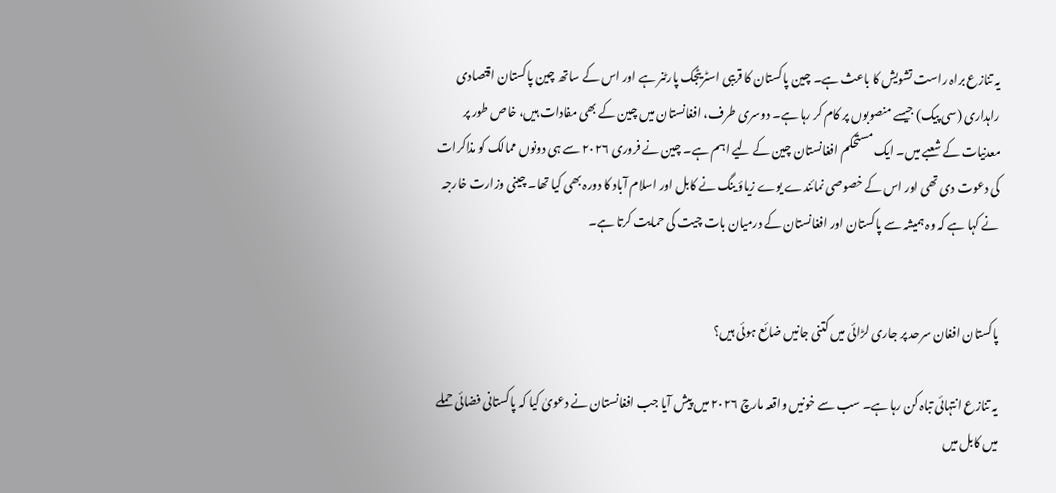یہ تنازع براہ راست تشویش کا باعث ہے۔ چین پاکستان کا قریبی اسٹریٹجک پارٹنر ہے اور اس کے ساتھ چین پاکستان اقتصادی راہداری (سی پیک) جیسے منصوبوں پر کام کر رہا ہے۔ دوسری طرف، افغانستان میں چین کے بھی مفادات ہیں، خاص طور پر معدنیات کے شعبے میں۔ ایک مستحکم افغانستان چین کے لیے اہم ہے۔ چین نے فروری ۲۰۲۶ سے ہی دونوں ممالک کو مذاکرات کی دعوت دی تھی اور اس کے خصوصی نمائندے یوے زیاؤ ینگ نے کابل اور اسلام آباد کا دورہ بھی کیا تھا۔ چینی وزارت خارجہ نے کہا ہے کہ وہ ہمیشہ سے پاکستان اور افغانستان کے درمیان بات چیت کی حمایت کرتا ہے۔


پاکستان افغان سرحد پر جاری لڑائی میں کتنی جانیں ضائع ہوئی ہیں؟

یہ تنازع انتہائی تباہ کن رہا ہے۔ سب سے خونیں واقعہ مارچ ۲۰۲۶ میں پیش آیا جب افغانستان نے دعویٰ کیا کہ پاکستانی فضائی حملے میں کابل میں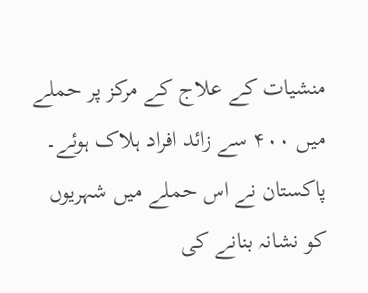منشیات کے علاج کے مرکز پر حملے میں ۴۰۰ سے زائد افراد ہلاک ہوئے۔ پاکستان نے اس حملے میں شہریوں کو نشانہ بنانے کی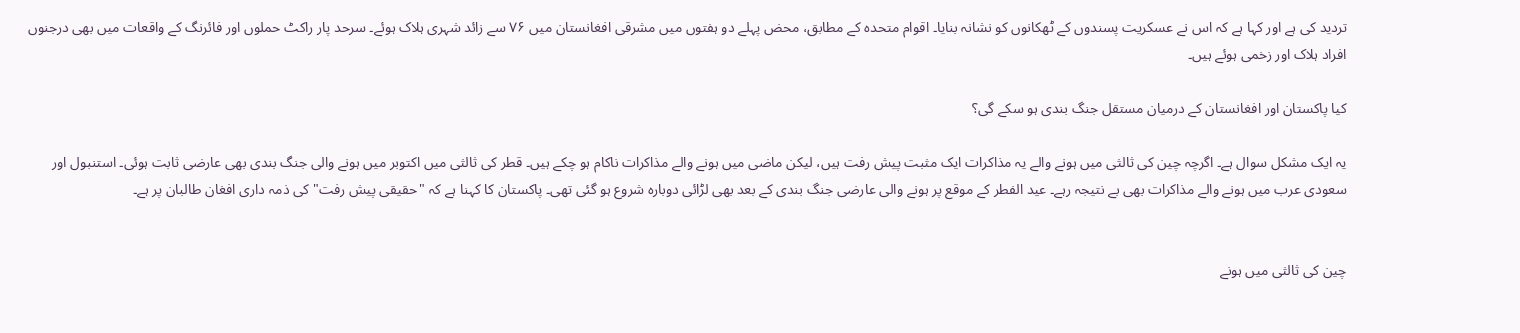تردید کی ہے اور کہا ہے کہ اس نے عسکریت پسندوں کے ٹھکانوں کو نشانہ بنایا۔ اقوام متحدہ کے مطابق، محض پہلے دو ہفتوں میں مشرقی افغانستان میں ۷۶ سے زائد شہری ہلاک ہوئے۔ سرحد پار راکٹ حملوں اور فائرنگ کے واقعات میں بھی درجنوں افراد ہلاک اور زخمی ہوئے ہیں۔

کیا پاکستان اور افغانستان کے درمیان مستقل جنگ بندی ہو سکے گی؟

یہ ایک مشکل سوال ہے۔ اگرچہ چین کی ثالثی میں ہونے والے یہ مذاکرات ایک مثبت پیش رفت ہیں، لیکن ماضی میں ہونے والے مذاکرات ناکام ہو چکے ہیں۔ قطر کی ثالثی میں اکتوبر میں ہونے والی جنگ بندی بھی عارضی ثابت ہوئی۔ استنبول اور سعودی عرب میں ہونے والے مذاکرات بھی بے نتیجہ رہے۔ عید الفطر کے موقع پر ہونے والی عارضی جنگ بندی کے بعد بھی لڑائی دوبارہ شروع ہو گئی تھی۔ پاکستان کا کہنا ہے کہ "حقیقی پیش رفت" کی ذمہ داری افغان طالبان پر ہے۔


چین کی ثالثی میں ہونے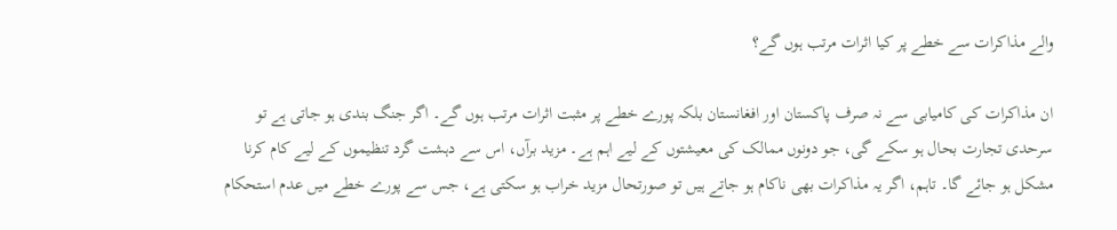والے مذاکرات سے خطے پر کیا اثرات مرتب ہوں گے؟

ان مذاکرات کی کامیابی سے نہ صرف پاکستان اور افغانستان بلکہ پورے خطے پر مثبت اثرات مرتب ہوں گے۔ اگر جنگ بندی ہو جاتی ہے تو سرحدی تجارت بحال ہو سکے گی، جو دونوں ممالک کی معیشتوں کے لیے اہم ہے۔ مزید برآں، اس سے دہشت گرد تنظیموں کے لیے کام کرنا مشکل ہو جائے گا۔ تاہم، اگر یہ مذاکرات بھی ناکام ہو جاتے ہیں تو صورتحال مزید خراب ہو سکتی ہے، جس سے پورے خطے میں عدم استحکام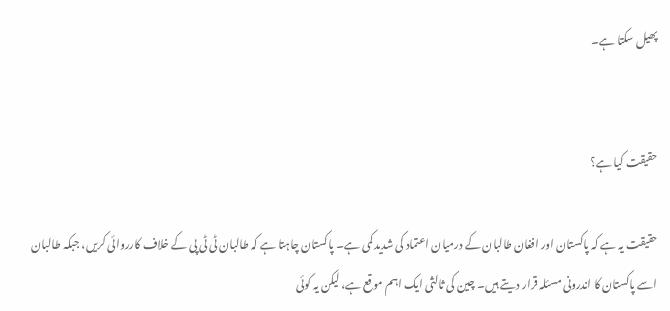پھیل سکتا ہے۔


حقیقت کیا ہے؟

حقیقت یہ ہے کہ پاکستان اور افغان طالبان کے درمیان اعتماد کی شدید کمی ہے۔ پاکستان چاہتا ہے کہ طالبان ٹی ٹی پی کے خلاف کارروائی کریں، جبکہ طالبان اسے پاکستان کا اندرونی مسئلہ قرار دیتے ہیں۔ چین کی ثالثی ایک اہم موقع ہے، لیکن یہ کوئی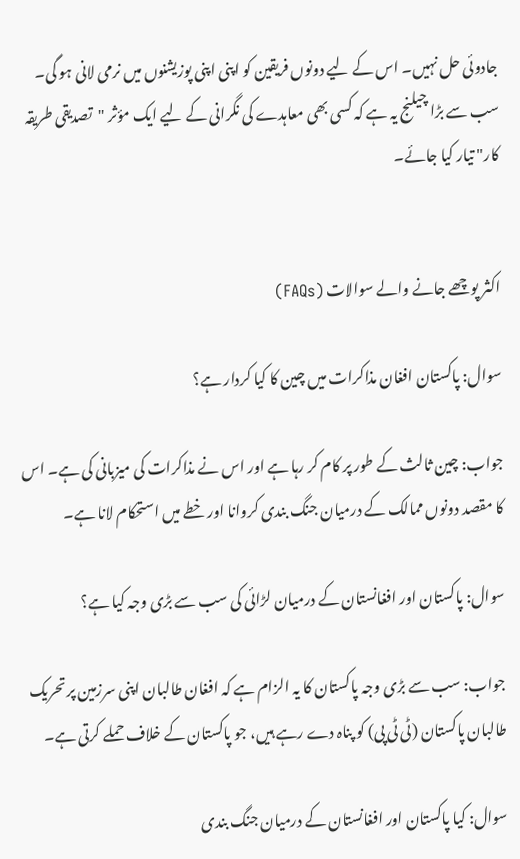جادوئی حل نہیں۔ اس کے لیے دونوں فریقین کو اپنی اپنی پوزیشنوں میں نرمی لانی ہو گی۔ سب سے بڑا چیلنج یہ ہے کہ کسی بھی معاہدے کی نگرانی کے لیے ایک مؤثر "تصدیقی طریقہ کار" تیار کیا جائے۔


اکثر پوچھے جانے والے سوالات (FAQs)

سوال: پاکستان افغان مذاکرات میں چین کا کیا کردار ہے؟

جواب: چین ثالث کے طور پر کام کر رہا ہے اور اس نے مذاکرات کی میزبانی کی ہے۔ اس کا مقصد دونوں ممالک کے درمیان جنگ بندی کروانا اور خطے میں استحکام لانا ہے۔

سوال: پاکستان اور افغانستان کے درمیان لڑائی کی سب سے بڑی وجہ کیا ہے؟

جواب: سب سے بڑی وجہ پاکستان کا یہ الزام ہے کہ افغان طالبان اپنی سرزمین پر تحریک طالبان پاکستان (ٹی ٹی پی) کو پناہ دے رہے ہیں، جو پاکستان کے خلاف حملے کرتی ہے۔

سوال: کیا پاکستان اور افغانستان کے درمیان جنگ بندی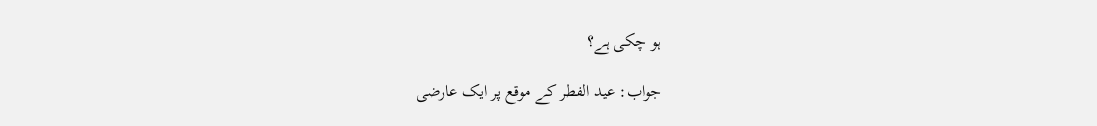ہو چکی ہے؟

جواب: عید الفطر کے موقع پر ایک عارضی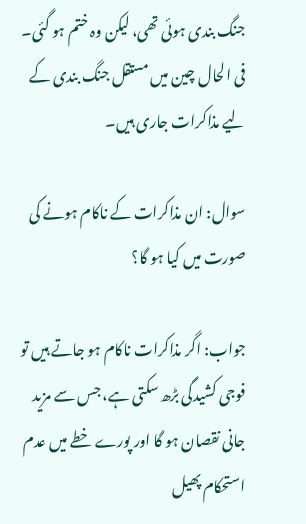جنگ بندی ہوئی تھی، لیکن وہ ختم ہو گئی۔ فی الحال چین میں مستقل جنگ بندی کے لیے مذاکرات جاری ہیں۔

سوال: ان مذاکرات کے ناکام ہونے کی صورت میں کیا ہو گا؟

جواب: اگر مذاکرات ناکام ہو جاتے ہیں تو فوجی کشیدگی بڑھ سکتی ہے، جس سے مزید جانی نقصان ہو گا اور پورے خطے میں عدم استحکام پھیل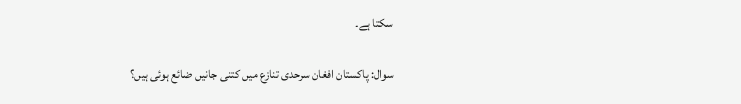سکتا ہے۔

سوال: پاکستان افغان سرحدی تنازع میں کتنی جانیں ضائع ہوئی ہیں؟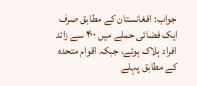جواب: افغانستان کے مطابق صرف ایک فضائی حملے میں ۴۰۰ سے زائد افراد ہلاک ہوئے، جبکہ اقوام متحدہ کے مطابق پہلے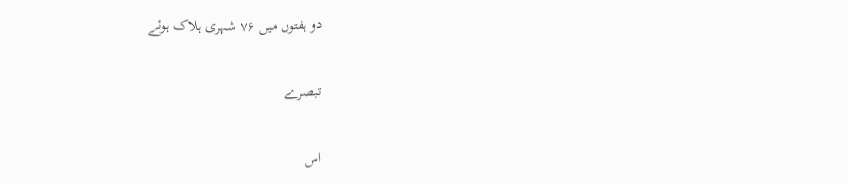دو ہفتوں میں ۷۶ شہری ہلاک ہوئے

تبصرے

اس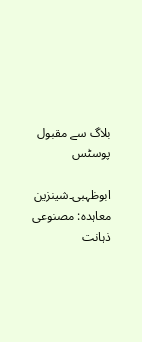بلاگ سے مقبول پوسٹس

ابوظہبی۔شینزین معاہدہ: مصنوعی ذہانت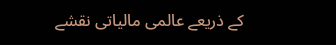کے ذریعے عالمی مالیاتی نقشے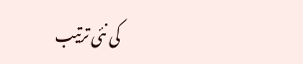کی نئی ترتیب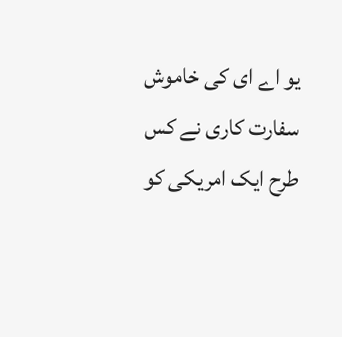یو اے ای کی خاموش سفارت کاری نے کس طرح ایک امریکی کو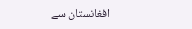افغانستان سے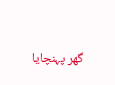گھر پہنچایا